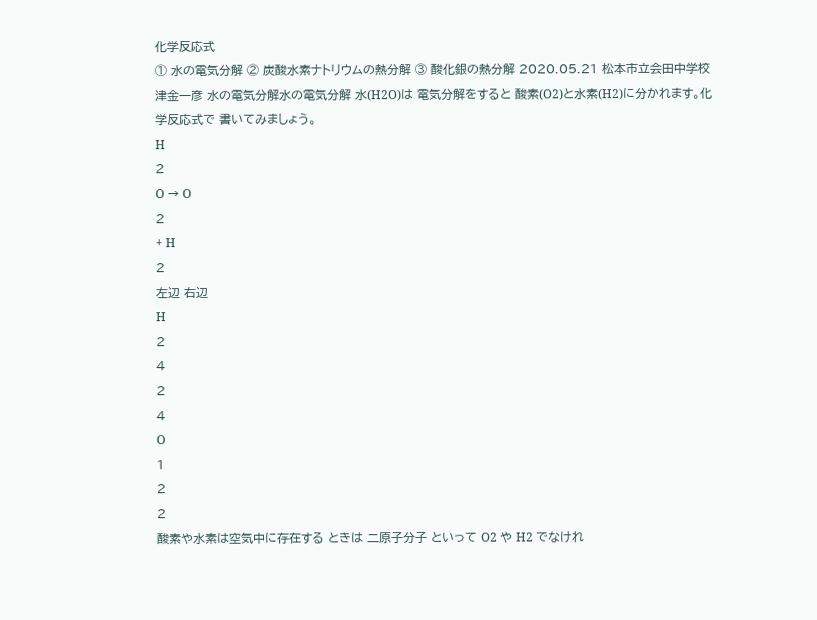化学反応式
① 水の電気分解 ② 炭酸水素ナトリウムの熱分解 ③ 酸化銀の熱分解 2020.05.21 松本市立会田中学校 津金一彦 水の電気分解水の電気分解 水(H2O)は 電気分解をすると 酸素(O2)と水素(H2)に分かれます。化学反応式で 書いてみましょう。
H
2
O → O
2
+ H
2
左辺 右辺
H
2
4
2
4
O
1
2
2
酸素や水素は空気中に存在する ときは 二原子分子 といって O2 や H2 でなけれ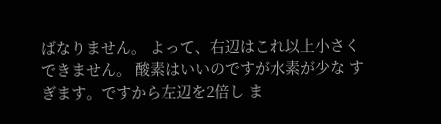ばなりません。 よって、右辺はこれ以上小さく できません。 酸素はいいのですが水素が少な すぎます。ですから左辺を2倍し ま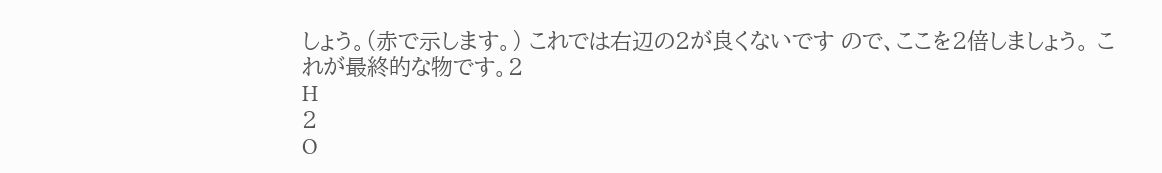しょう。(赤で示します。) これでは右辺の2が良くないです ので、ここを2倍しましょう。 これが最終的な物です。2
H
2
O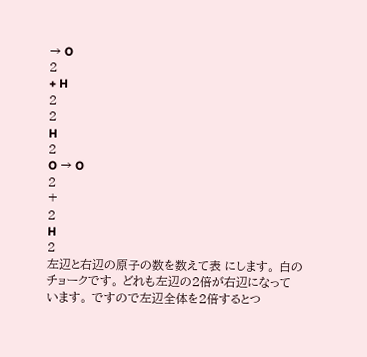→ O
2
+ H
2
2
H
2
O → O
2
+
2
H
2
左辺と右辺の原子の数を数えて表 にします。 白のチョークです。 どれも左辺の2倍が右辺になって います。 ですので左辺全体を2倍するとつ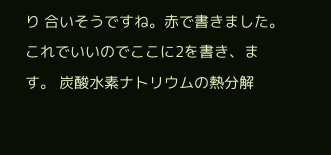り 合いそうですね。赤で書きました。 これでいいのでここに2を書き、ま す。 炭酸水素ナトリウムの熱分解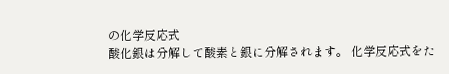の化学反応式
酸化銀は分解して酸素と銀に分解されます。 化学反応式をた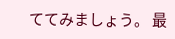ててみましょう。 最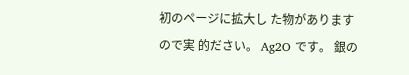初のページに拡大し た物がありますので実 的ださい。 Ag2O です。 銀の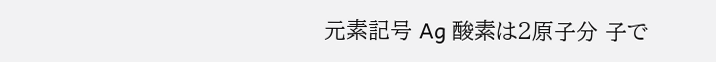元素記号 Ag 酸素は2原子分 子で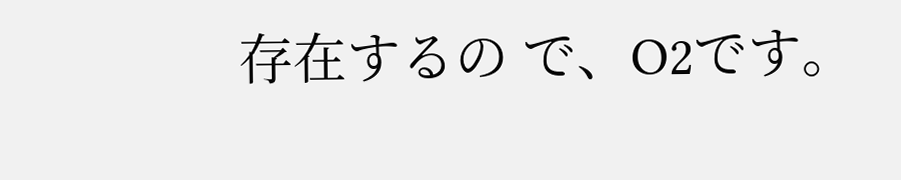存在するの で、O2です。